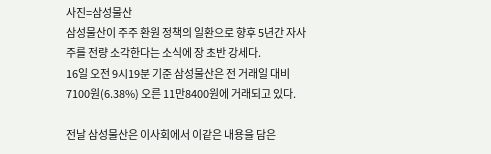사진=삼성물산
삼성물산이 주주 환원 정책의 일환으로 향후 5년간 자사주를 전량 소각한다는 소식에 장 초반 강세다.
16일 오전 9시19분 기준 삼성물산은 전 거래일 대비 7100원(6.38%) 오른 11만8400원에 거래되고 있다.

전날 삼성물산은 이사회에서 이같은 내용을 담은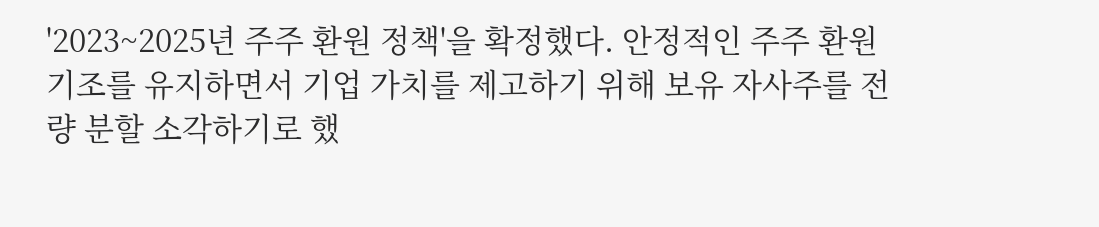'2023~2025년 주주 환원 정책'을 확정했다. 안정적인 주주 환원 기조를 유지하면서 기업 가치를 제고하기 위해 보유 자사주를 전량 분할 소각하기로 했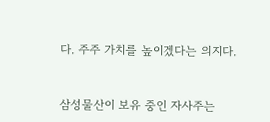다. 주주 가치를 높이겠다는 의지다.


삼성물산이 보유 중인 자사주는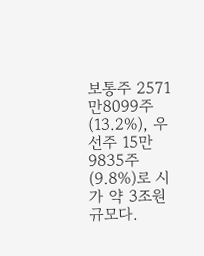보통주 2571만8099주(13.2%), 우선주 15만9835주(9.8%)로 시가 약 3조원 규모다.